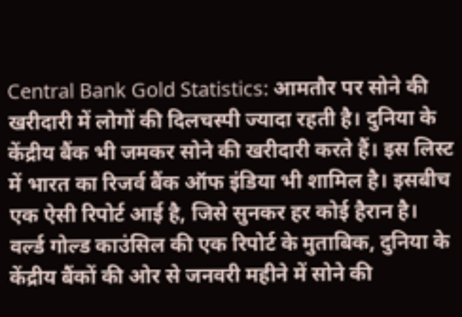Central Bank Gold Statistics: आमतौर पर सोने की खरीदारी में लोगों की दिलचस्पी ज्यादा रहती है। दुनिया के केंद्रीय बैंक भी जमकर सोने की खरीदारी करते हैं। इस लिस्ट में भारत का रिजर्व बैंक ऑफ इंडिया भी शामिल है। इसबीच एक ऐसी रिपोर्ट आई है, जिसे सुनकर हर कोई हैरान है। वर्ल्ड गोल्ड काउंसिल की एक रिपोर्ट के मुताबिक, दुनिया के केंद्रीय बैंकों की ओर से जनवरी महीने में सोने की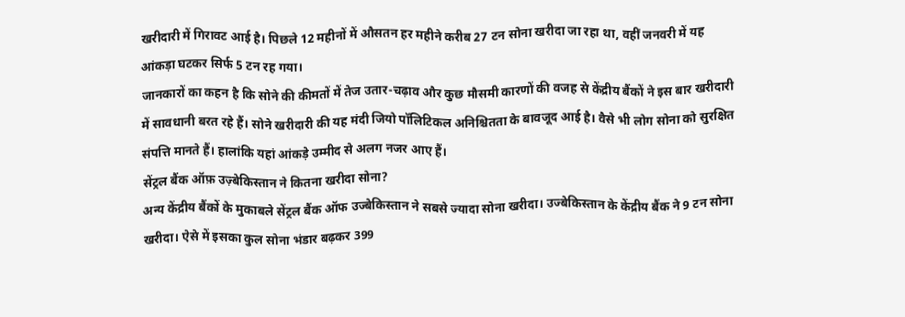खरीदारी में गिरावट आई है। पिछले 12 महीनों में औसतन हर महीने करीब 27 टन सोना खरीदा जा रहा था, वहीं जनवरी में यह आंकड़ा घटकर सिर्फ 5 टन रह गया।
जानकारों का कहन है कि सोने की कीमतों में तेज उतार-चढ़ाव और कुछ मौसमी कारणों की वजह से केंद्रीय बैंकों ने इस बार खरीदारी में सावधानी बरत रहे हैं। सोने खरीदारी की यह मंदी जियो पॉलिटिकल अनिश्चितता के बावजूद आई है। वैसे भी लोग सोना को सुरक्षित संपत्ति मानते हैं। हालांकि यहां आंकड़े उम्मीद से अलग नजर आए हैं।
सेंट्रल बैंक ऑफ़ उज़्बेकिस्तान ने कितना खरीदा सोना?
अन्य केंद्रीय बैंकों के मुकाबले सेंट्रल बैंक ऑफ उज्बेकिस्तान ने सबसे ज्यादा सोना खरीदा। उज्बेकिस्तान के केंद्रीय बैंक ने 9 टन सोना खरीदा। ऐसे में इसका कुल सोना भंडार बढ़कर 399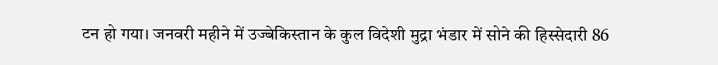टन हो गया। जनवरी महीने में उज्बेकिस्तान के कुल विदेशी मुद्रा भंडार में सोने की हिस्सेदारी 86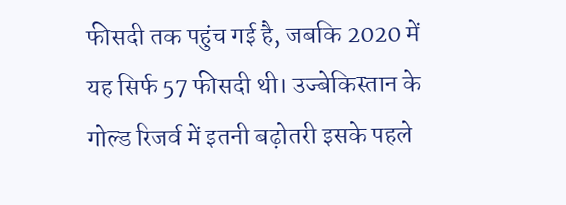फीसदी तक पहुंच गई है, जबकि 2020 में यह सिर्फ 57 फीसदी थी। उज्बेकिस्तान के गोल्ड रिजर्व में इतनी बढ़ोतरी इसके पहले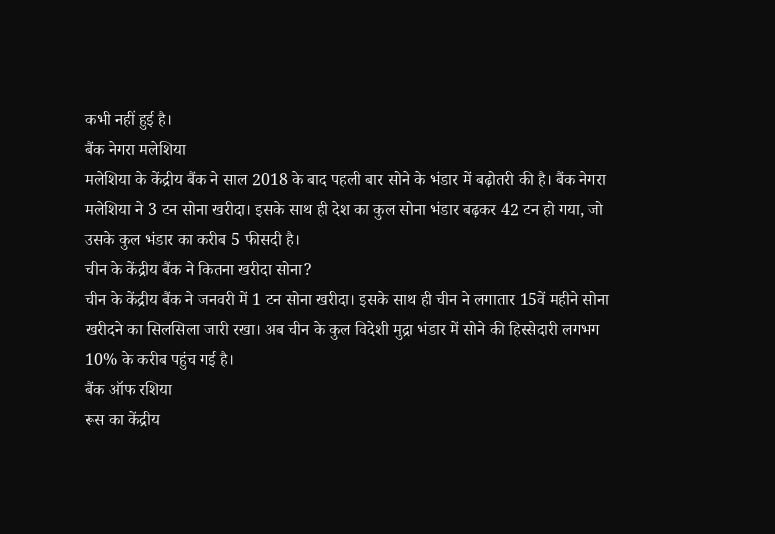कभी नहीं हुई है।
बैंक नेगरा मलेशिया
मलेशिया के केंद्रीय बैंक ने साल 2018 के बाद पहली बार सोने के भंडार में बढ़ोतरी की है। बैंक नेगरा मलेशिया ने 3 टन सोना खरीदा। इसके साथ ही देश का कुल सोना भंडार बढ़कर 42 टन हो गया, जो उसके कुल भंडार का करीब 5 फीसदी है।
चीन के केंद्रीय बैंक ने कितना खरीदा सोना?
चीन के केंद्रीय बैंक ने जनवरी में 1 टन सोना खरीदा। इसके साथ ही चीन ने लगातार 15वें महीने सोना खरीदने का सिलसिला जारी रखा। अब चीन के कुल विदेशी मुद्रा भंडार में सोने की हिस्सेदारी लगभग 10% के करीब पहुंच गई है।
बैंक ऑफ रशिया
रूस का केंद्रीय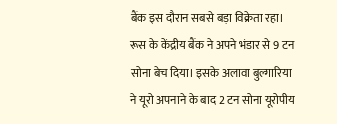बैंक इस दौरान सबसे बड़ा विक्रेता रहा। रूस के केंद्रीय बैंक ने अपने भंडार से 9 टन सोना बेच दिया। इसके अलावा बुल्गारिया ने यूरो अपनाने के बाद 2 टन सोना यूरोपीय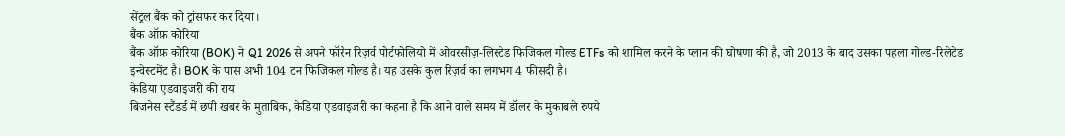सेंट्रल बैंक को ट्रांसफर कर दिया।
बैंक ऑफ़ कोरिया
बैंक ऑफ़ कोरिया (BOK) ने Q1 2026 से अपने फॉरेन रिज़र्व पोर्टफोलियो में ओवरसीज़-लिस्टेड फिजिकल गोल्ड ETFs को शामिल करने के प्लान की घोषणा की है, जो 2013 के बाद उसका पहला गोल्ड-रिलेटेड इन्वेस्टमेंट है। BOK के पास अभी 104 टन फिजिकल गोल्ड है। यह उसके कुल रिज़र्व का लगभग 4 फीसदी है।
केडिया एडवाइजरी की राय
बिजनेस स्टैंडर्ड में छपी खबर के मुताबिक, केडिया एडवाइजरी का कहना है कि आने वाले समय में डॉलर के मुकाबले रुपये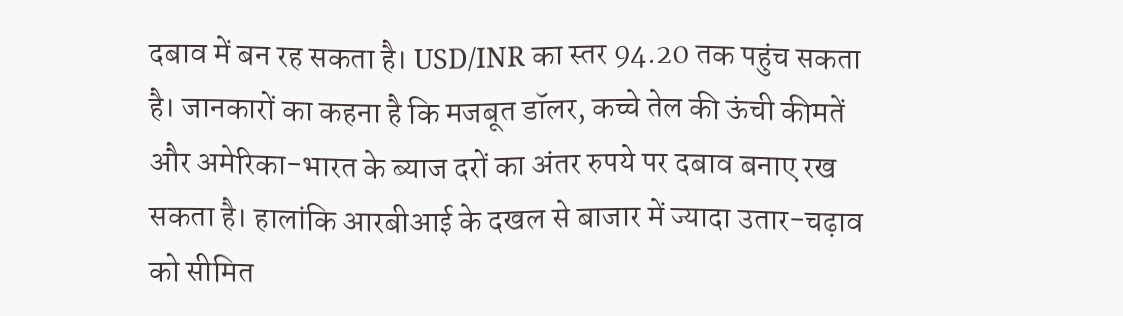दबाव में बन रह सकता है। USD/INR का स्तर 94.20 तक पहुंच सकता है। जानकारों का कहना है कि मजबूत डॉलर, कच्चे तेल की ऊंची कीमतें और अमेरिका-भारत के ब्याज दरों का अंतर रुपये पर दबाव बनाए रख सकता है। हालांकि आरबीआई के दखल से बाजार में ज्यादा उतार-चढ़ाव को सीमित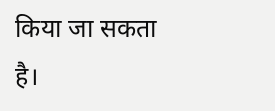किया जा सकता है।